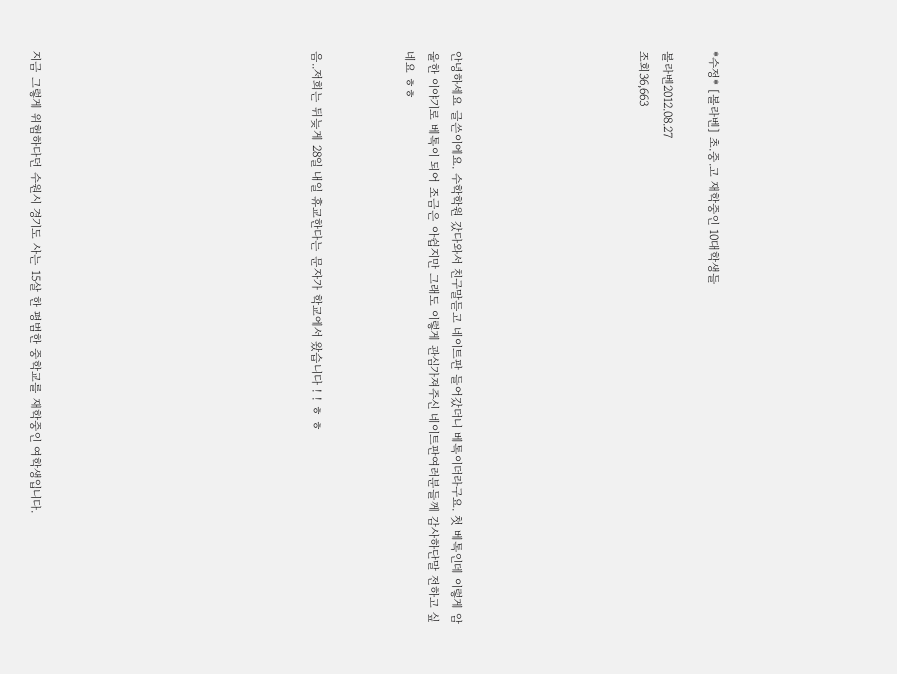*수정* [볼라벤] 초.중.고 재학중인 10대학생들

볼라벤2012.08.27
조회36,663







안녕하세요 글쓴이에요. 수학학원 갔다와서 친구말듣고 네이트판 들어갔더니 베톡이더라구요. 첫 베톡인데 이렇게 암울한 이야기로 베톡이 되어 조금은 아쉽지만 그래도 이렇게 관심가져주신 네이트판여러분들께 감사하단말 전하고 싶네요 ㅎㅎ



음..저희는 뒤늦게 28일 내일 휴교한다는 문자가 학교에서 왔습니다 ! ! ㅎ ㅎ











지금 그렇게 위험하다던 수원시 경기도 사는 15살 한 평범한 중학교를 재학중인 여학생입니다.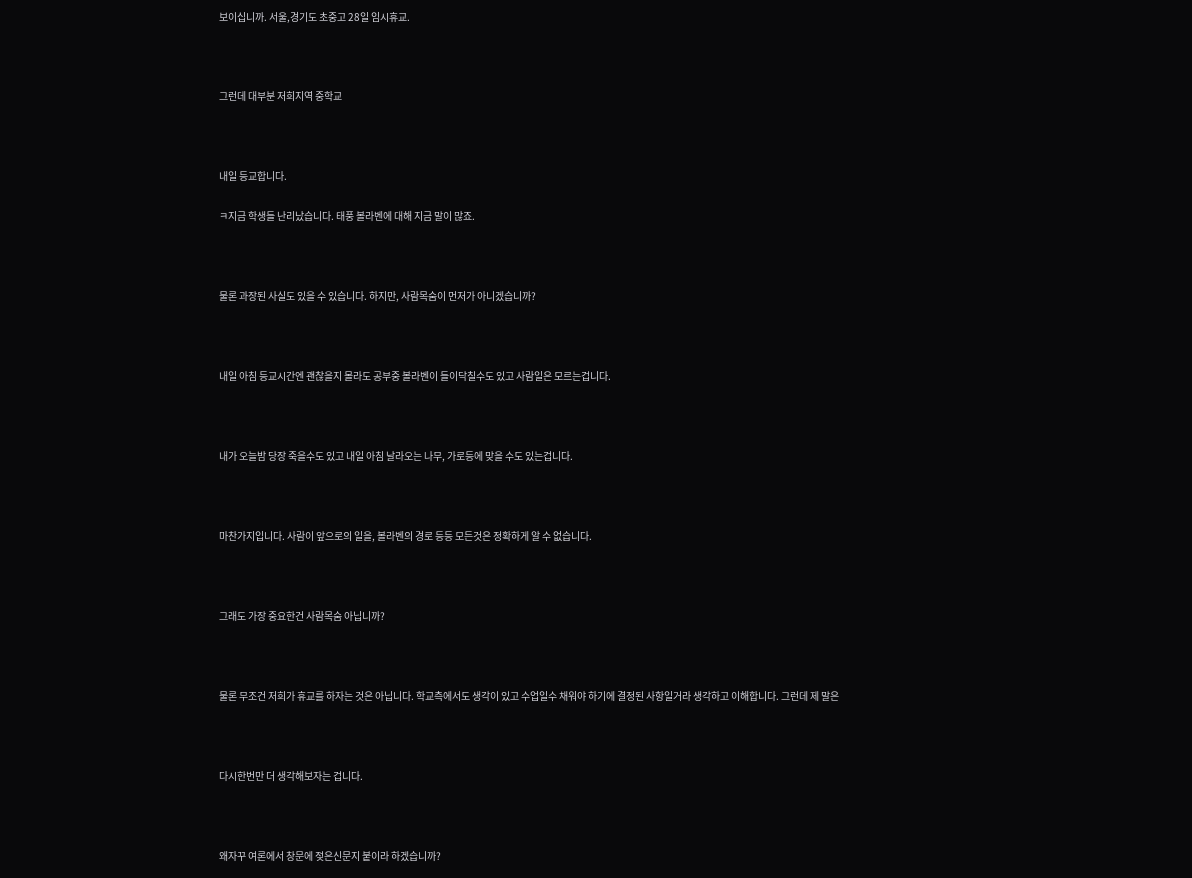보이십니까. 서울,경기도 초중고 28일 임시휴교.



그런데 대부분 저희지역 중학교



내일 등교합니다.

ㅋ지금 학생들 난리났습니다. 태풍 볼라벤에 대해 지금 말이 많죠.



물론 과장된 사실도 있을 수 있습니다. 하지만, 사람목숨이 먼저가 아니겠습니까?



내일 아침 등교시간엔 괜찮을지 몰라도 공부중 볼라벤이 들이닥칠수도 있고 사람일은 모르는겁니다.



내가 오늘밤 당장 죽을수도 있고 내일 아침 날라오는 나무, 가로등에 맞을 수도 있는겁니다.



마찬가지입니다. 사람이 앞으로의 일을, 볼라벤의 경로 등등 모든것은 정확하게 알 수 없습니다.



그래도 가장 중요한건 사람목숨 아닙니까?



물론 무조건 저희가 휴교를 하자는 것은 아닙니다. 학교측에서도 생각이 있고 수업일수 채워야 하기에 결정된 사항일거라 생각하고 이해합니다. 그런데 제 말은



다시한번만 더 생각해보자는 겁니다.



왜자꾸 여론에서 창문에 젖은신문지 붙이라 하겠습니까?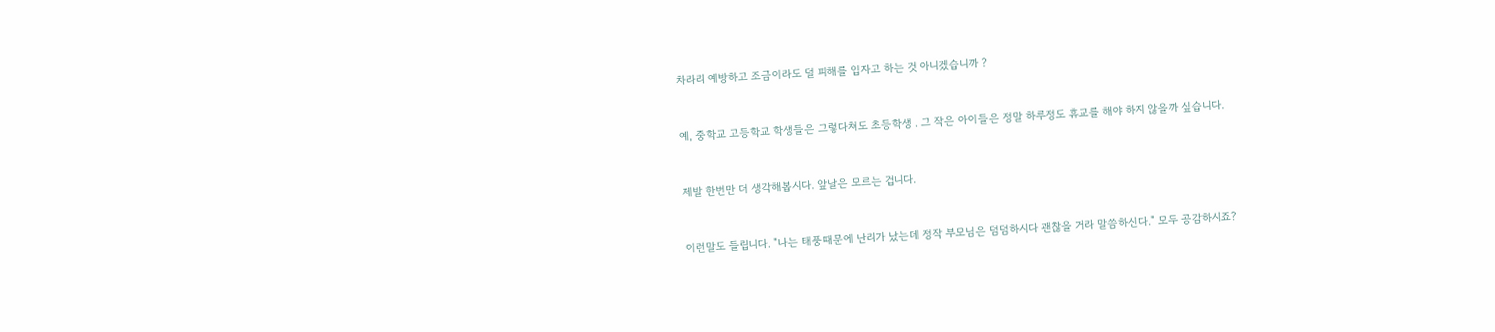차라리 예방하고 조금이라도 덜 피해를 입자고 하는 것 아니겠습니까 ?



예, 중학교 고등학교 학생들은 그렇다쳐도 초등학생 . 그 작은 아이들은 정말 하루정도 휴교를 해야 하지 않을까 싶습니다.



제발 한번만 더 생각해봅시다. 앞날은 모르는 겁니다.



이런말도 들립니다. "나는 태풍때문에 난리가 났는데 정작 부모님은 덤덤하시다 괜찮을 거라 말씀하신다." 모두 공감하시죠?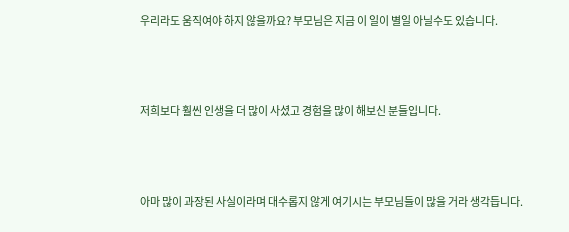우리라도 움직여야 하지 않을까요? 부모님은 지금 이 일이 별일 아닐수도 있습니다.



저희보다 훨씬 인생을 더 많이 사셨고 경험을 많이 해보신 분들입니다.



아마 많이 과장된 사실이라며 대수롭지 않게 여기시는 부모님들이 많을 거라 생각듭니다.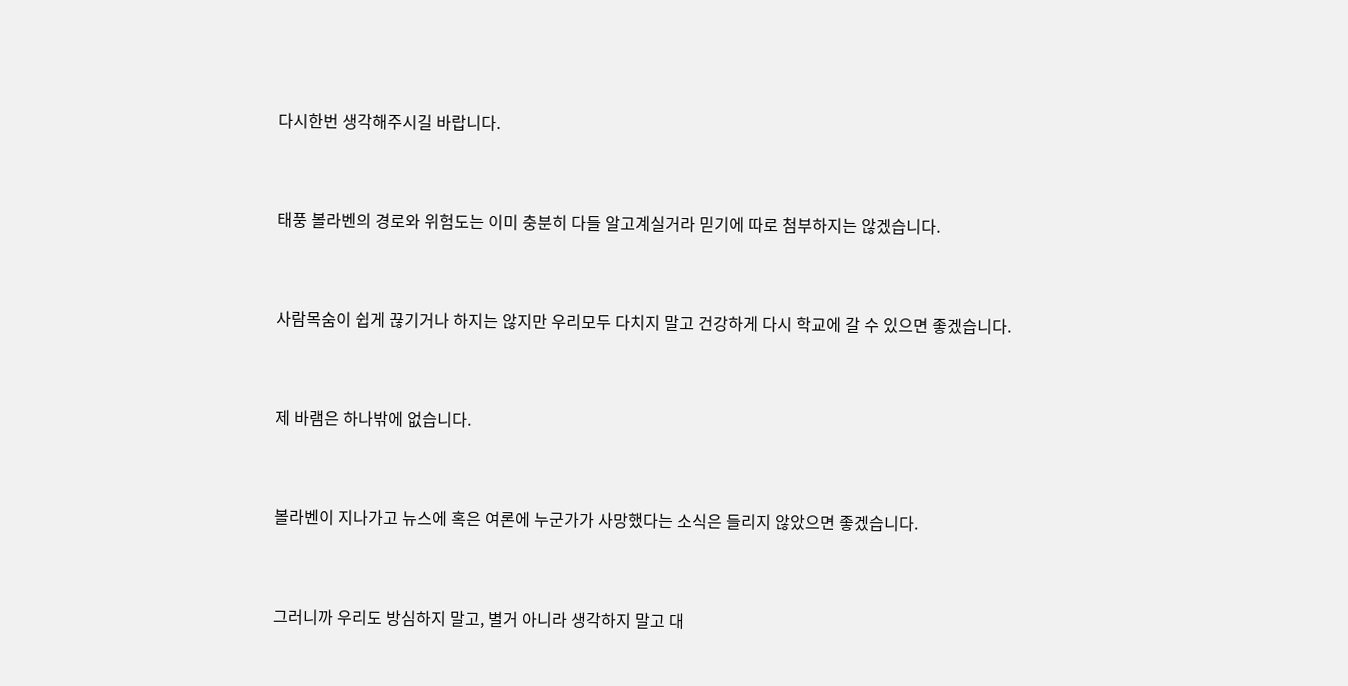다시한번 생각해주시길 바랍니다.



태풍 볼라벤의 경로와 위험도는 이미 충분히 다들 알고계실거라 믿기에 따로 첨부하지는 않겠습니다.



사람목숨이 쉽게 끊기거나 하지는 않지만 우리모두 다치지 말고 건강하게 다시 학교에 갈 수 있으면 좋겠습니다.



제 바램은 하나밖에 없습니다.



볼라벤이 지나가고 뉴스에 혹은 여론에 누군가가 사망했다는 소식은 들리지 않았으면 좋겠습니다.



그러니까 우리도 방심하지 말고, 별거 아니라 생각하지 말고 대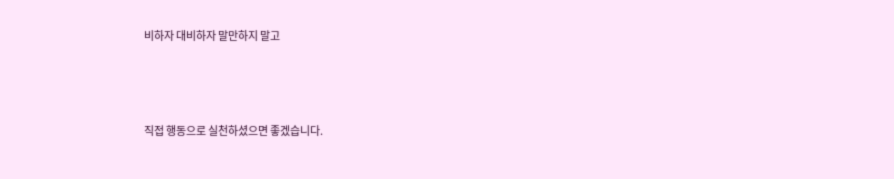비하자 대비하자 말만하지 말고



직접 행동으로 실천하셨으면 좋겠습니다.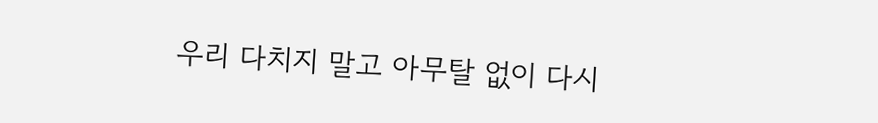우리 다치지 말고 아무탈 없이 다시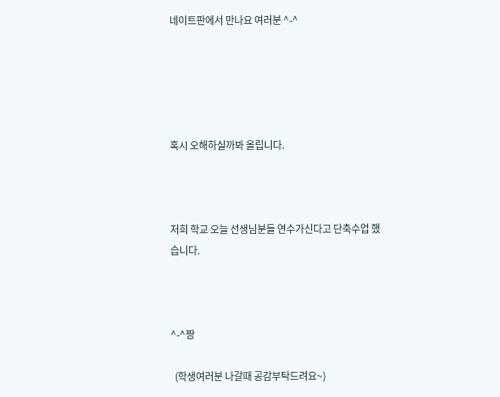네이트판에서 만나요 여러분 ^-^





혹시 오해하실까봐 올립니다.



저희 학교 오늘 선생님분들 연수가신다고 단축수업 했습니다.



^-^짱

  (학생여러분 나갈때 공감부탁드려요~)